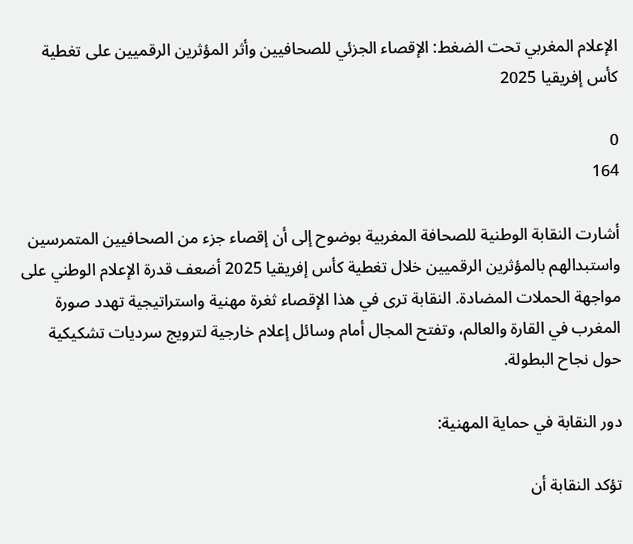الإعلام المغربي تحت الضغط: الإقصاء الجزئي للصحافيين وأثر المؤثرين الرقميين على تغطية كأس إفريقيا 2025

0
164

أشارت النقابة الوطنية للصحافة المغربية بوضوح إلى أن إقصاء جزء من الصحافيين المتمرسين واستبدالهم بالمؤثرين الرقميين خلال تغطية كأس إفريقيا 2025 أضعف قدرة الإعلام الوطني على مواجهة الحملات المضادة. النقابة ترى في هذا الإقصاء ثغرة مهنية واستراتيجية تهدد صورة المغرب في القارة والعالم، وتفتح المجال أمام وسائل إعلام خارجية لترويج سرديات تشكيكية حول نجاح البطولة.

دور النقابة في حماية المهنية:

تؤكد النقابة أن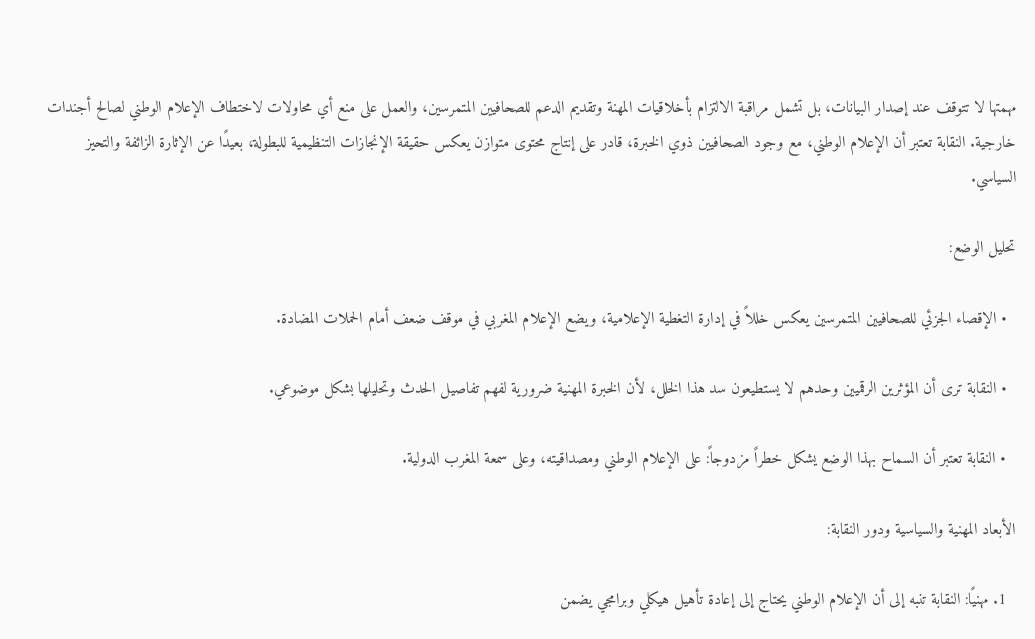مهمتها لا تتوقف عند إصدار البيانات، بل تشمل مراقبة الالتزام بأخلاقيات المهنة وتقديم الدعم للصحافيين المتمرسين، والعمل على منع أي محاولات لاختطاف الإعلام الوطني لصالح أجندات خارجية. النقابة تعتبر أن الإعلام الوطني، مع وجود الصحافيين ذوي الخبرة، قادر على إنتاج محتوى متوازن يعكس حقيقة الإنجازات التنظيمية للبطولة، بعيدًا عن الإثارة الزائفة والتحيز السياسي.

تحليل الوضع:

  • الإقصاء الجزئي للصحافيين المتمرسين يعكس خللاً في إدارة التغطية الإعلامية، ويضع الإعلام المغربي في موقف ضعف أمام الحملات المضادة.

  • النقابة ترى أن المؤثرين الرقميين وحدهم لا يستطيعون سد هذا الخلل، لأن الخبرة المهنية ضرورية لفهم تفاصيل الحدث وتحليلها بشكل موضوعي.

  • النقابة تعتبر أن السماح بهذا الوضع يشكل خطراً مزدوجاً: على الإعلام الوطني ومصداقيته، وعلى سمعة المغرب الدولية.

الأبعاد المهنية والسياسية ودور النقابة:

  1. مهنيًا: النقابة تنبه إلى أن الإعلام الوطني يحتاج إلى إعادة تأهيل هيكلي وبرامجي يضمن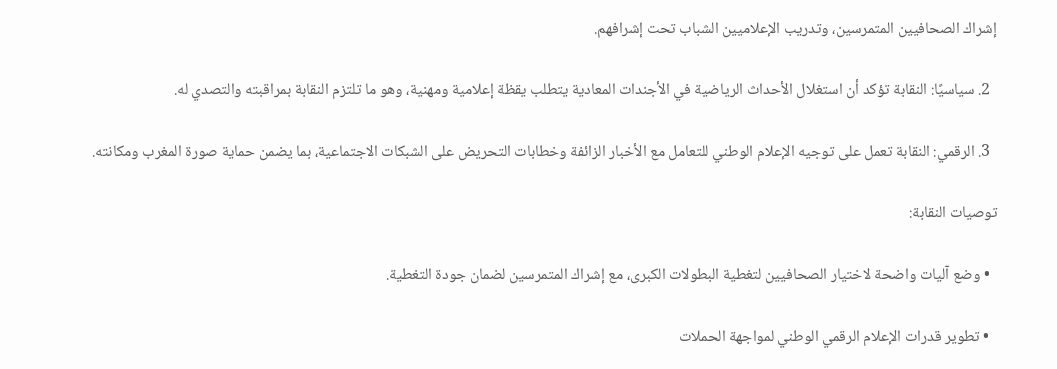إشراك الصحافيين المتمرسين، وتدريب الإعلاميين الشباب تحت إشرافهم.

  2. سياسيًا: النقابة تؤكد أن استغلال الأحداث الرياضية في الأجندات المعادية يتطلب يقظة إعلامية ومهنية، وهو ما تلتزم النقابة بمراقبته والتصدي له.

  3. الرقمي: النقابة تعمل على توجيه الإعلام الوطني للتعامل مع الأخبار الزائفة وخطابات التحريض على الشبكات الاجتماعية، بما يضمن حماية صورة المغرب ومكانته.

توصيات النقابة:

  • وضع آليات واضحة لاختيار الصحافيين لتغطية البطولات الكبرى، مع إشراك المتمرسين لضمان جودة التغطية.

  • تطوير قدرات الإعلام الرقمي الوطني لمواجهة الحملات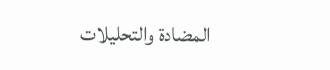المضادة والتحليلات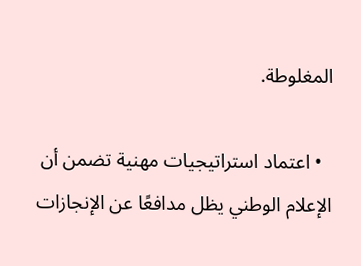المغلوطة.

  • اعتماد استراتيجيات مهنية تضمن أن الإعلام الوطني يظل مدافعًا عن الإنجازات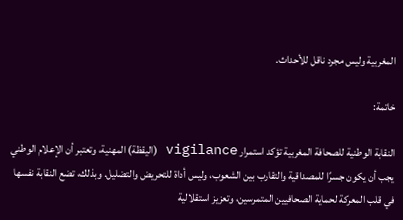المغربية وليس مجرد ناقل للأحداث.

خاتمة:

النقابة الوطنية للصحافة المغربية تؤكد استمرار vigilance (اليقظة) المهنية، وتعتبر أن الإعلام الوطني يجب أن يكون جسرًا للمصداقية والتقارب بين الشعوب، وليس أداة للتحريض والتضليل. وبذلك، تضع النقابة نفسها في قلب المعركة لحماية الصحافيين المتمرسين، وتعزيز استقلالية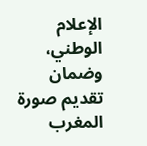الإعلام الوطني، وضمان تقديم صورة المغرب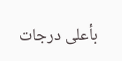بأعلى درجات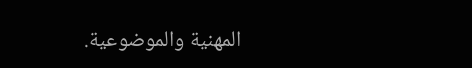المهنية والموضوعية.